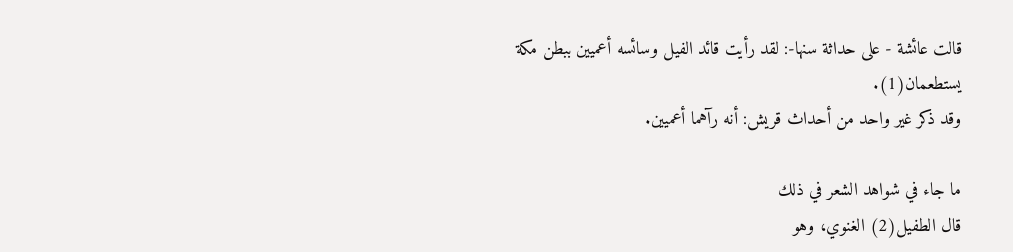قالت عائشة - على حداثة سنها-: لقد رأيت قائد الفيل وسائسه أعميين ببطن مكة
يستطعمان(1).
وقد ذكر غير واحد من أحداث قريش: أنه رآهما أعميين.

ما جاء في شواهد الشعر في ذلك
قال الطفيل(2) الغنوي، وهو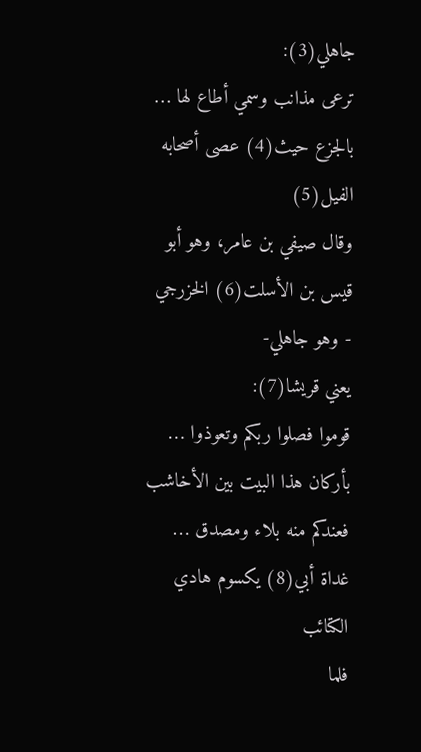جاهلي(3):
ترعى مذانب وسمي أطاع لها … بالجزع حيث(4) عصى أصحابه الفيل(5)
وقال صيفي بن عامر، وهو أبو قيس بن الأسلت(6) الخزرجي - وهو جاهلي-
يعني قريشا(7):
قوموا فصلوا ربكم وتعوذوا … بأركان هذا البيت بين الأخاشب
فعندكم منه بلاء ومصدق … غداة أبي(8) يكسوم هادي الكتائب
فلما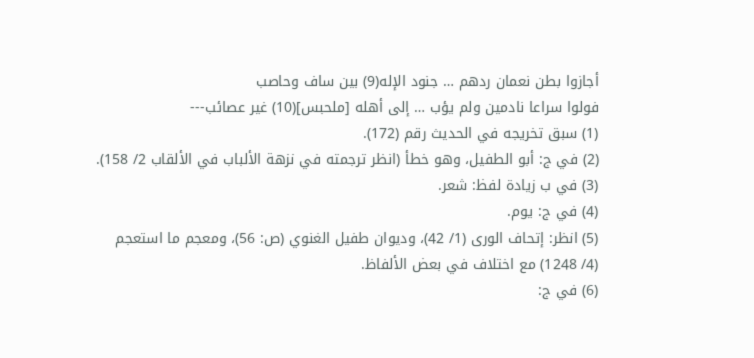أجازوا بطن نعمان ردهم … جنود الإله(9) بين ساف وحاصب
فولوا سراعا نادمين ولم يؤب … إلى أهله [ملحبس](10) غير عصائب---
(1) سبق تخريجه في الحديث رقم (172).
(2) في ج: أبو الطفيل، وهو خطأ (انظر ترجمته في نزهة الألباب في الألقاب 2/ 158).
(3) في ب زيادة لفظ: شعر.
(4) في ج: يوم.
(5) انظر: إتحاف الورى (1/ 42)، وديوان طفيل الغنوي (ص: 56)، ومعجم ما استعجم
(4/ 1248) مع اختلاف في بعض الألفاظ.
(6) في ج: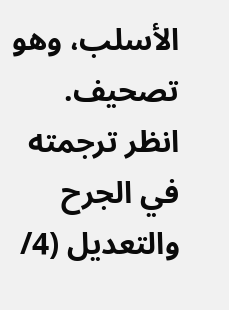الأسلب، وهو تصحيف. انظر ترجمته في الجرح والتعديل (4/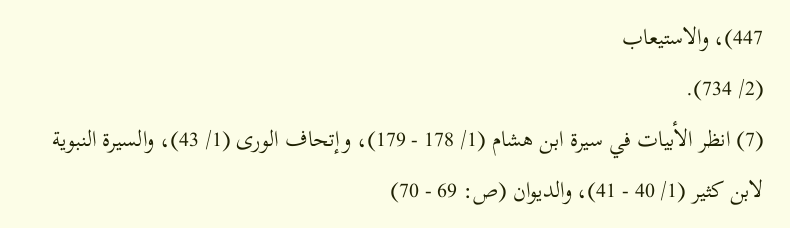447)، والاستيعاب
(2/ 734).
(7) انظر الأبيات في سيرة ابن هشام (1/ 178 - 179)، وإتحاف الورى (1/ 43)، والسيرة النبوية
لابن كثير (1/ 40 - 41)، والديوان (ص: 69 - 70)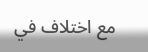مع اختلاف في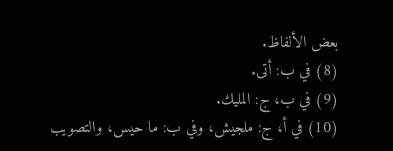بعض الألفاظ.
(8) في ب: أتى.
(9) في ب، ج: المليك.
(10) في أ، ج: ملجيش، وفي ب: ما حيس، والتصويب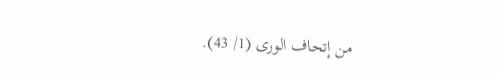من إتحاف الورى (1/ 43).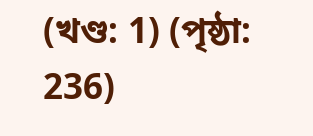(খণ্ড: 1) (পৃষ্ঠা: 236)